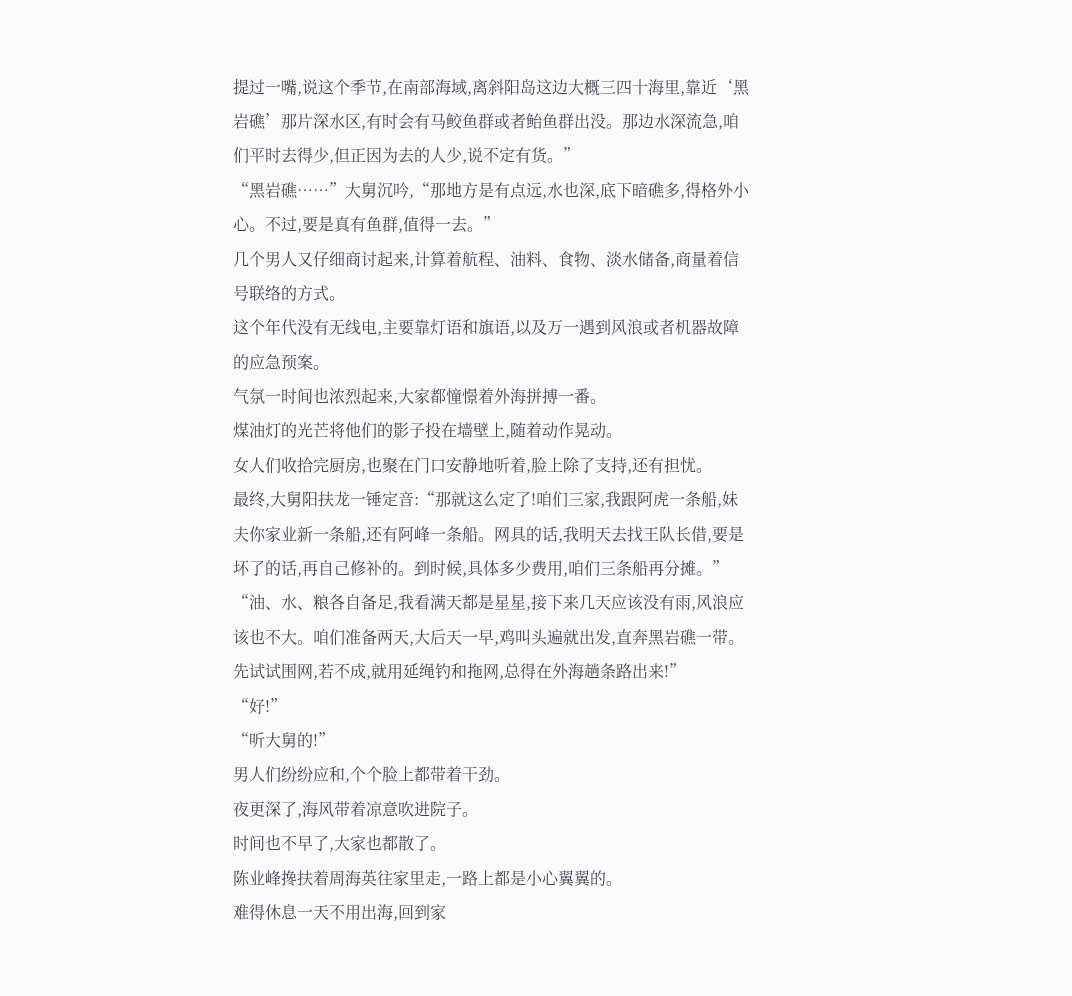提过一嘴,说这个季节,在南部海域,离斜阳岛这边大概三四十海里,靠近‘黑岩礁’那片深水区,有时会有马鲛鱼群或者鲐鱼群出没。那边水深流急,咱们平时去得少,但正因为去的人少,说不定有货。”
“黑岩礁……”大舅沉吟,“那地方是有点远,水也深,底下暗礁多,得格外小心。不过,要是真有鱼群,值得一去。”
几个男人又仔细商讨起来,计算着航程、油料、食物、淡水储备,商量着信号联络的方式。
这个年代没有无线电,主要靠灯语和旗语,以及万一遇到风浪或者机器故障的应急预案。
气氛一时间也浓烈起来,大家都憧憬着外海拼搏一番。
煤油灯的光芒将他们的影子投在墙壁上,随着动作晃动。
女人们收拾完厨房,也聚在门口安静地听着,脸上除了支持,还有担忧。
最终,大舅阳扶龙一锤定音:“那就这么定了!咱们三家,我跟阿虎一条船,妹夫你家业新一条船,还有阿峰一条船。网具的话,我明天去找王队长借,要是坏了的话,再自己修补的。到时候,具体多少费用,咱们三条船再分摊。”
“油、水、粮各自备足,我看满天都是星星,接下来几天应该没有雨,风浪应该也不大。咱们准备两天,大后天一早,鸡叫头遍就出发,直奔黑岩礁一带。先试试围网,若不成,就用延绳钓和拖网,总得在外海趟条路出来!”
“好!”
“听大舅的!”
男人们纷纷应和,个个脸上都带着干劲。
夜更深了,海风带着凉意吹进院子。
时间也不早了,大家也都散了。
陈业峰搀扶着周海英往家里走,一路上都是小心翼翼的。
难得休息一天不用出海,回到家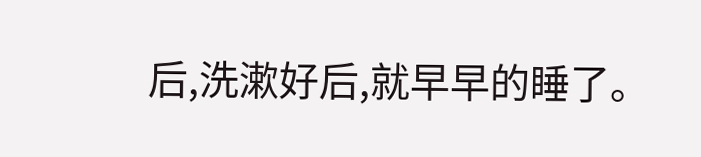后,洗漱好后,就早早的睡了。